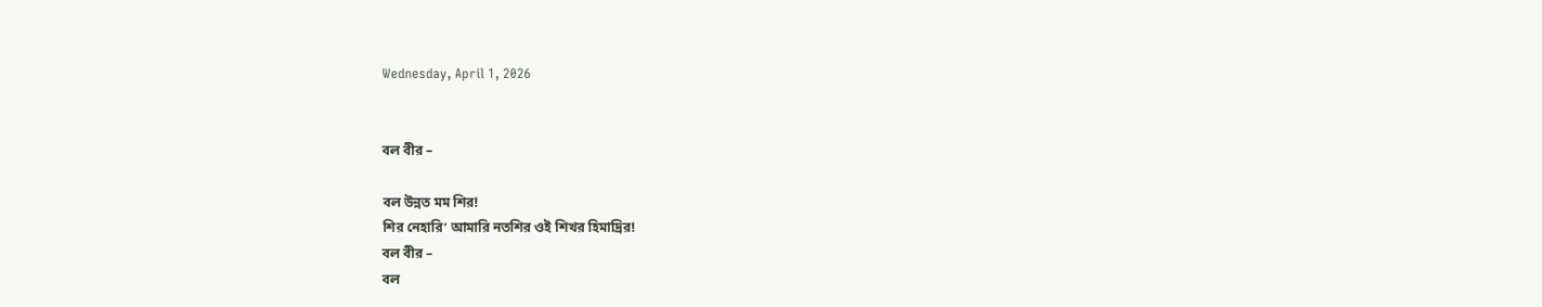Wednesday, April 1, 2026


বল বীর –

বল উন্নত মম শির!
শির নেহারি’ আমারি নতশির ওই শিখর হিমাদ্রির!
বল বীর –
বল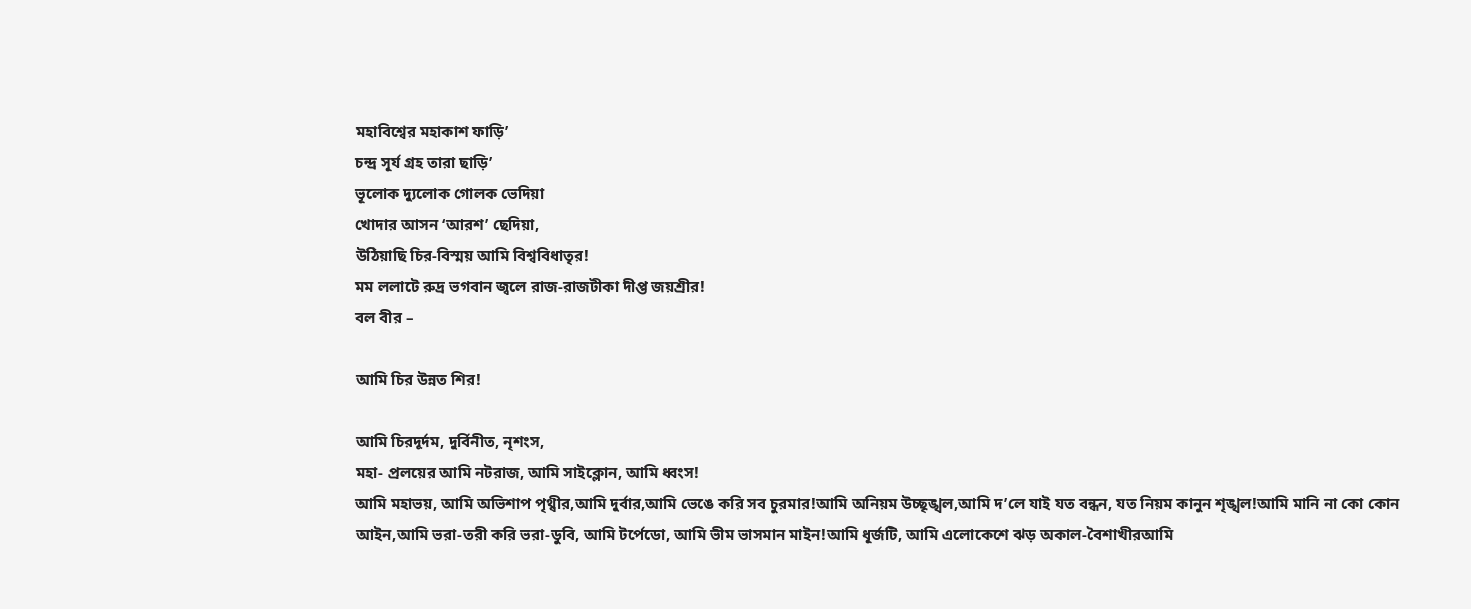মহাবিশ্বের মহাকাশ ফাড়ি’
চন্দ্র সূর্য গ্রহ তারা ছাড়ি’
ভূলোক দ্যুলোক গোলক ভেদিয়া
খোদার আসন ‘আরশ’ ছেদিয়া,
উঠিয়াছি চির-বিস্ময় আমি বিশ্ববিধাতৃর!
মম ললাটে রুদ্র ভগবান জ্বলে রাজ-রাজটীকা দীপ্ত জয়শ্রীর!
বল বীর –

আমি চির উন্নত শির!

আমি চিরদূর্দম, দুর্বিনীত, নৃশংস,
মহা- প্রলয়ের আমি নটরাজ, আমি সাইক্লোন, আমি ধ্বংস!
আমি মহাভয়, আমি অভিশাপ পৃথ্বীর,আমি দুর্বার,আমি ভেঙে করি সব চুরমার!আমি অনিয়ম উচ্ছৃঙ্খল,আমি দ’লে যাই যত বন্ধন, যত নিয়ম কানুন শৃঙ্খল!আমি মানি না কো কোন আইন,আমি ভরা-তরী করি ভরা-ডুবি, আমি টর্পেডো, আমি ভীম ভাসমান মাইন!আমি ধূর্জটি, আমি এলোকেশে ঝড় অকাল-বৈশাখীরআমি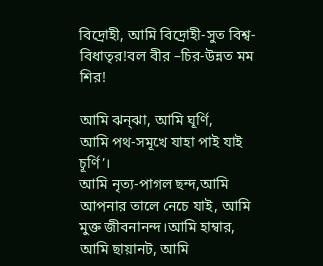বিদ্রোহী, আমি বিদ্রোহী-সুত বিশ্ব-বিধাতৃর!বল বীর –চির-উন্নত মম শির!

আমি ঝন্ঝা, আমি ঘূর্ণি,
আমি পথ-সমূখে যাহা পাই যাই চূর্ণি’।
আমি নৃত্য-পাগল ছন্দ,আমি আপনার তালে নেচে যাই, আমি মুক্ত জীবনানন্দ।আমি হাম্বার, আমি ছায়ানট, আমি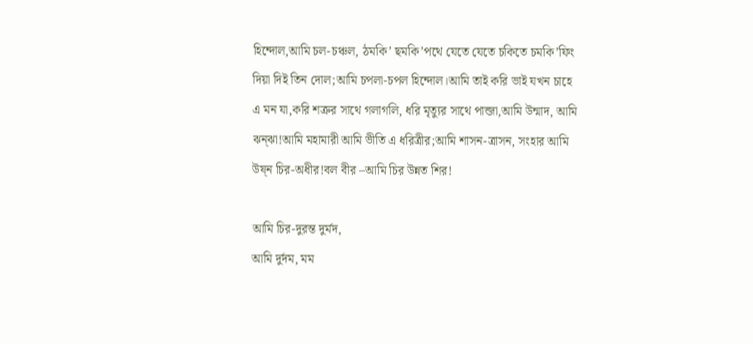হিন্দোল,আমি চল-চঞ্চল, ঠমকি’ ছমকি’পথে যেতে যেতে চকিতে চমকি’ফিং দিয়া দিই তিন দোল;আমি চপলা-চপল হিন্দোল।আমি তাই করি ভাই যখন চাহে এ মন যা,করি শত্রুর সাথে গলাগলি, ধরি মৃত্যুর সাথে পান্জা,আমি উন্মাদ, আমি ঝন্ঝা!আমি মহামারী আমি ভীতি এ ধরিত্রীর;আমি শাসন-ত্রাসন, সংহার আমি উষ্ন চির-অধীর!বল বীর –আমি চির উন্নত শির!

আমি চির-দুরন্ত দুর্মদ,
আমি দুর্দম, মম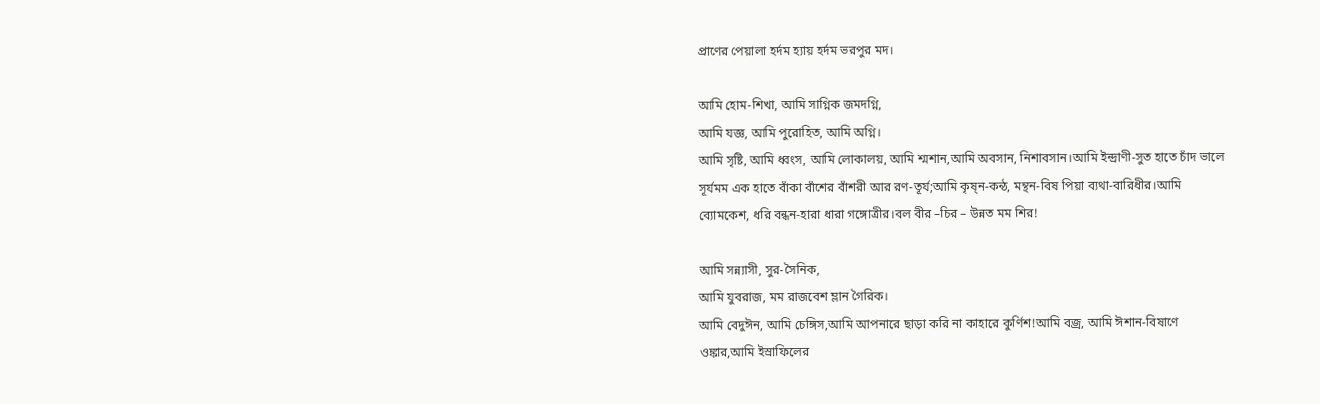প্রাণের পেয়ালা হর্দম হ্যায় হর্দম ভরপুর মদ।

আমি হোম-শিখা, আমি সাগ্নিক জমদগ্নি,
আমি যজ্ঞ, আমি পুরোহিত, আমি অগ্নি।
আমি সৃষ্টি, আমি ধ্বংস, আমি লোকালয়, আমি শ্মশান,আমি অবসান, নিশাবসান।আমি ইন্দ্রাণী-সুত হাতে চাঁদ ভালে সূর্যমম এক হাতে বাঁকা বাঁশের বাঁশরী আর রণ-তূর্য;আমি কৃষ্ন-কন্ঠ, মন্থন-বিষ পিয়া ব্যথা-বারিধীর।আমি ব্যোমকেশ, ধরি বন্ধন-হারা ধারা গঙ্গোত্রীর।বল বীর –চির – উন্নত মম শির!

আমি সন্ন্যাসী, সুর-সৈনিক,
আমি যুবরাজ, মম রাজবেশ ম্লান গৈরিক।
আমি বেদুঈন, আমি চেঙ্গিস,আমি আপনারে ছাড়া করি না কাহারে কুর্ণিশ!আমি বজ্র, আমি ঈশান-বিষাণে ওঙ্কার,আমি ইস্রাফিলের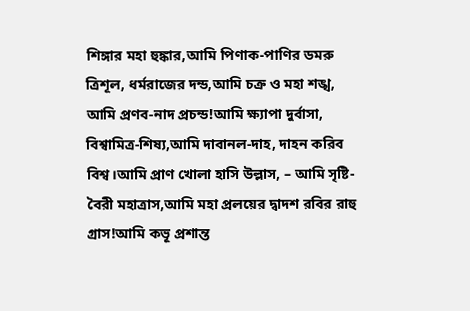শিঙ্গার মহা হুঙ্কার,আমি পিণাক-পাণির ডমরু ত্রিশূল, ধর্মরাজের দন্ড,আমি চক্র ও মহা শঙ্খ, আমি প্রণব-নাদ প্রচন্ড!আমি ক্ষ্যাপা দুর্বাসা, বিশ্বামিত্র-শিষ্য,আমি দাবানল-দাহ, দাহন করিব বিশ্ব।আমি প্রাণ খোলা হাসি উল্লাস, – আমি সৃষ্টি-বৈরী মহাত্রাস,আমি মহা প্রলয়ের দ্বাদশ রবির রাহু গ্রাস!আমি কভূ প্রশান্ত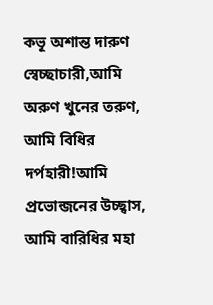কভূ অশান্ত দারুণ স্বেচ্ছাচারী,আমি অরুণ খুনের তরুণ, আমি বিধির দর্পহারী!আমি প্রভোন্জনের উচ্ছ্বাস, আমি বারিধির মহা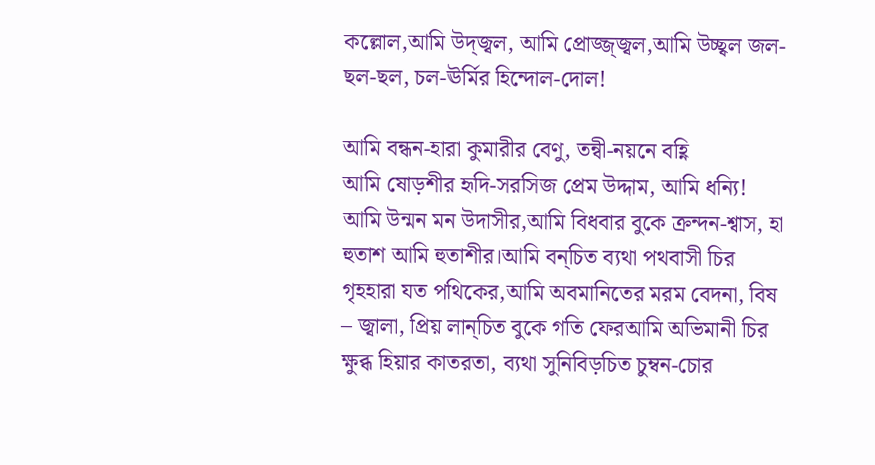কল্লোল,আমি উদ্জ্বল, আমি প্রোজ্জ্জ্বল,আমি উচ্ছ্বল জল-ছল-ছল, চল-ঊর্মির হিন্দোল-দোল!

আমি বন্ধন-হারা কুমারীর বেণু, তন্বী-নয়নে বহ্ণি
আমি ষোড়শীর হৃদি-সরসিজ প্রেম উদ্দাম, আমি ধন্যি!
আমি উন্মন মন উদাসীর,আমি বিধবার বুকে ক্রন্দন-শ্বাস, হা হুতাশ আমি হুতাশীর।আমি বন্চিত ব্যথা পথবাসী চির গৃহহারা যত পথিকের,আমি অবমানিতের মরম বেদনা, বিষ – জ্বালা, প্রিয় লান্চিত বুকে গতি ফেরআমি অভিমানী চির ক্ষুব্ধ হিয়ার কাতরতা, ব্যথা সুনিবিড়চিত চুম্বন-চোর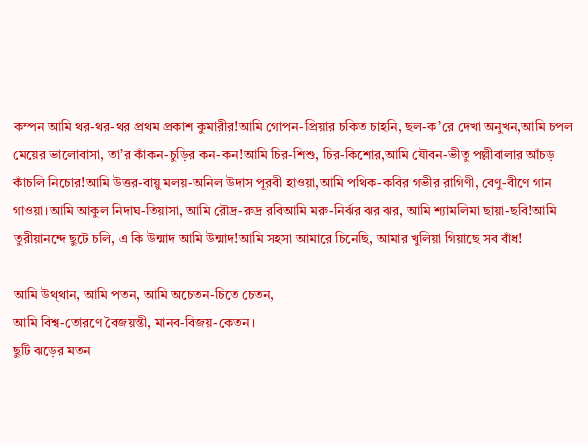কম্পন আমি থর-থর-থর প্রথম প্রকাশ কুমারীর!আমি গোপন-প্রিয়ার চকিত চাহনি, ছল-ক’রে দেখা অনুখন,আমি চপল মেয়ের ভালোবাসা, তা’র কাঁকন-চুড়ির কন-কন!আমি চির-শিশু, চির-কিশোর,আমি যৌবন-ভীতু পল্লীবালার আঁচড় কাঁচলি নিচোর!আমি উত্তর-বায়ু মলয়-অনিল উদাস পূরবী হাওয়া,আমি পথিক-কবির গভীর রাগিণী, বেণু-বীণে গান গাওয়া।আমি আকুল নিদাঘ-তিয়াসা, আমি রৌদ্র-রুদ্র রবিআমি মরু-নির্ঝর ঝর ঝর, আমি শ্যামলিমা ছায়া-ছবি!আমি তুরীয়ানন্দে ছুটে চলি, এ কি উন্মাদ আমি উন্মাদ!আমি সহসা আমারে চিনেছি, আমার খুলিয়া গিয়াছে সব বাঁধ!

আমি উথ্থান, আমি পতন, আমি অচেতন-চিতে চেতন,
আমি বিশ্ব-তোরণে বৈজয়ন্তী, মানব-বিজয়-কেতন।
ছুটি ঝড়ের মতন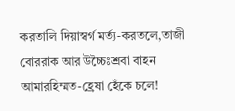করতালি দিয়াস্বর্গ মর্ত্য-করতলে,তাজী বোররাক আর উচ্চৈঃশ্রবা বাহন আমারহিম্মত-হ্রেষা হেঁকে চলে!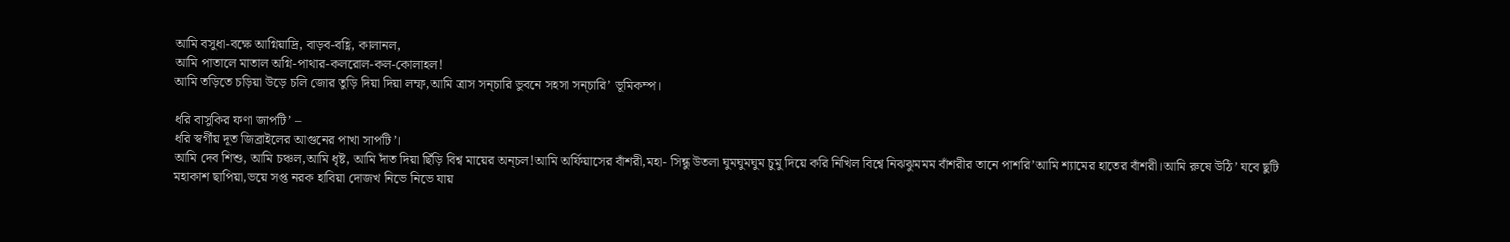আমি বসুধা-বক্ষে আগ্নিয়াদ্রি, বাড়ব-বহ্ণি, কালানল,
আমি পাতালে মাতাল অগ্নি-পাথার-কলরোল-কল-কোলাহল!
আমি তড়িতে চড়িয়া উড়ে চলি জোর তুড়ি দিয়া দিয়া লম্ফ,আমি ত্রাস সন্চারি ভুবনে সহসা সন্চারি’ ভূমিকম্প।

ধরি বাসুকির ফণা জাপটি’ –
ধরি স্বর্গীয় দূত জিব্রাইলের আগুনের পাখা সাপটি’।
আমি দেব শিশু, আমি চঞ্চল,আমি ধৃষ্ট, আমি দাঁত দিয়া ছিঁড়ি বিশ্ব মায়ের অন্চল!আমি অর্ফিয়াসের বাঁশরী,মহা- সিন্ধু উতলা ঘুমঘুমঘুম চুমু দিয়ে করি নিখিল বিশ্বে নিঝঝুমমম বাঁশরীর তানে পাশরি’আমি শ্যামের হাতের বাঁশরী।আমি রুষে উঠি’ যবে ছুটি মহাকাশ ছাপিয়া,ভয়ে সপ্ত নরক হাবিয়া দোজখ নিভে নিভে যায়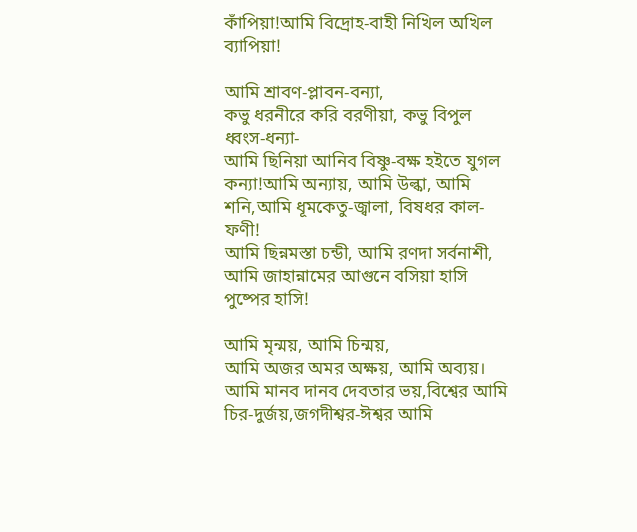কাঁপিয়া!আমি বিদ্রোহ-বাহী নিখিল অখিল ব্যাপিয়া!

আমি শ্রাবণ-প্লাবন-বন্যা,
কভু ধরনীরে করি বরণীয়া, কভু বিপুল ধ্বংস-ধন্যা-
আমি ছিনিয়া আনিব বিষ্ণু-বক্ষ হইতে যুগল কন্যা!আমি অন্যায়, আমি উল্কা, আমি শনি,আমি ধূমকেতু-জ্বালা, বিষধর কাল-ফণী!
আমি ছিন্নমস্তা চন্ডী, আমি রণদা সর্বনাশী,
আমি জাহান্নামের আগুনে বসিয়া হাসি পুষ্পের হাসি!

আমি মৃন্ময়, আমি চিন্ময়,
আমি অজর অমর অক্ষয়, আমি অব্যয়।
আমি মানব দানব দেবতার ভয়,বিশ্বের আমি চির-দুর্জয়,জগদীশ্বর-ঈশ্বর আমি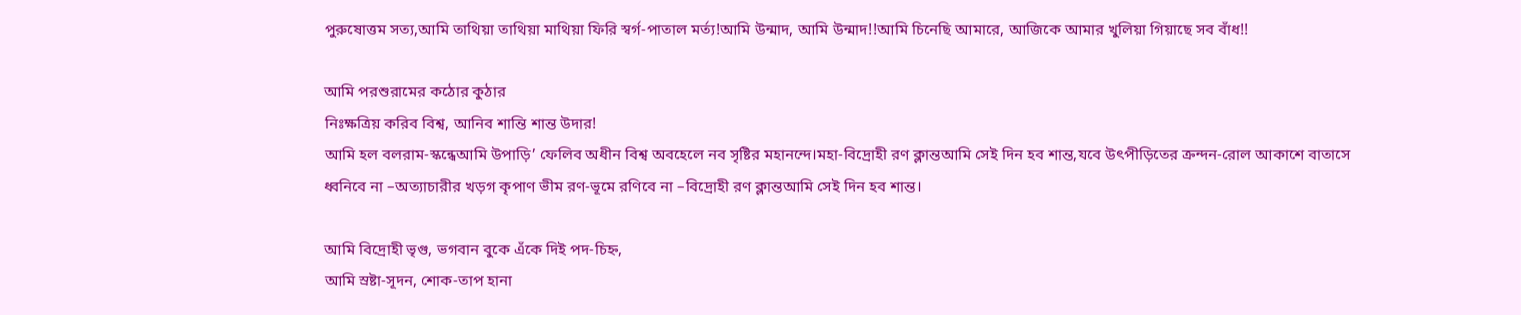পুরুষোত্তম সত্য,আমি তাথিয়া তাথিয়া মাথিয়া ফিরি স্বর্গ-পাতাল মর্ত্য!আমি উন্মাদ, আমি উন্মাদ!!আমি চিনেছি আমারে, আজিকে আমার খুলিয়া গিয়াছে সব বাঁধ!!

আমি পরশুরামের কঠোর কুঠার
নিঃক্ষত্রিয় করিব বিশ্ব, আনিব শান্তি শান্ত উদার!
আমি হল বলরাম-স্কন্ধেআমি উপাড়ি’ ফেলিব অধীন বিশ্ব অবহেলে নব সৃষ্টির মহানন্দে।মহা-বিদ্রোহী রণ ক্লান্তআমি সেই দিন হব শান্ত,যবে উত্‍পীড়িতের ক্রন্দন-রোল আকাশে বাতাসে ধ্বনিবে না –অত্যাচারীর খড়গ কৃপাণ ভীম রণ-ভূমে রণিবে না –বিদ্রোহী রণ ক্লান্তআমি সেই দিন হব শান্ত।

আমি বিদ্রোহী ভৃগু, ভগবান বুকে এঁকে দিই পদ-চিহ্ন,
আমি স্রষ্টা-সূদন, শোক-তাপ হানা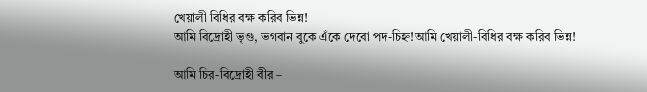খেয়ালী বিধির বক্ষ করিব ভিন্ন!
আমি বিদ্রোহী ভৃগু, ভগবান বুকে এঁকে দেবো পদ-চিহ্ন!আমি খেয়ালী-বিধির বক্ষ করিব ভিন্ন!

আমি চির-বিদ্রোহী বীর –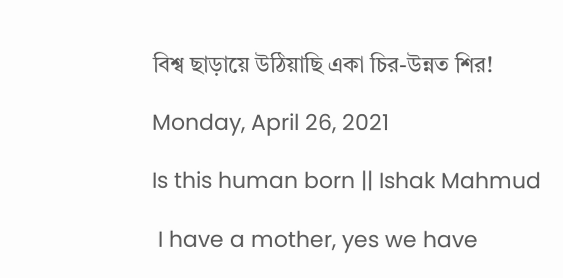বিশ্ব ছাড়ায়ে উঠিয়াছি একা চির-উন্নত শির!

Monday, April 26, 2021

Is this human born || Ishak Mahmud

 I have a mother, yes we have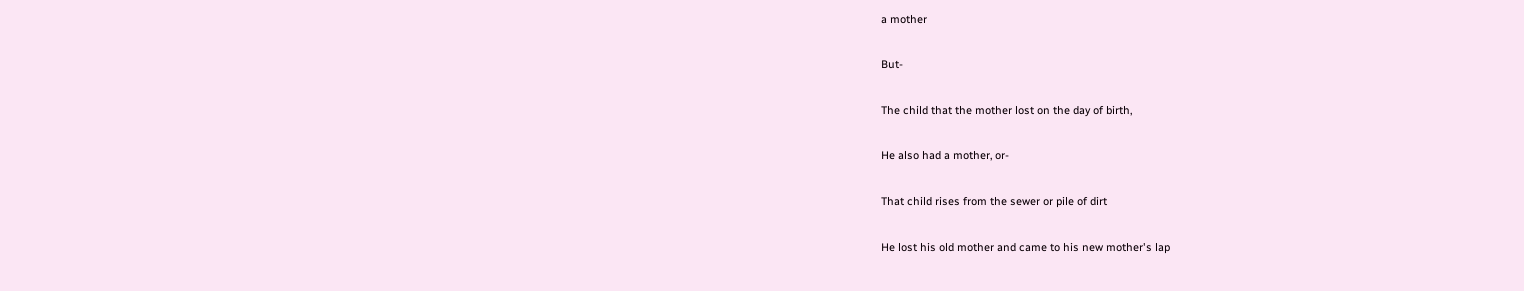a mother

But-

The child that the mother lost on the day of birth,

He also had a mother, or-

That child rises from the sewer or pile of dirt

He lost his old mother and came to his new mother's lap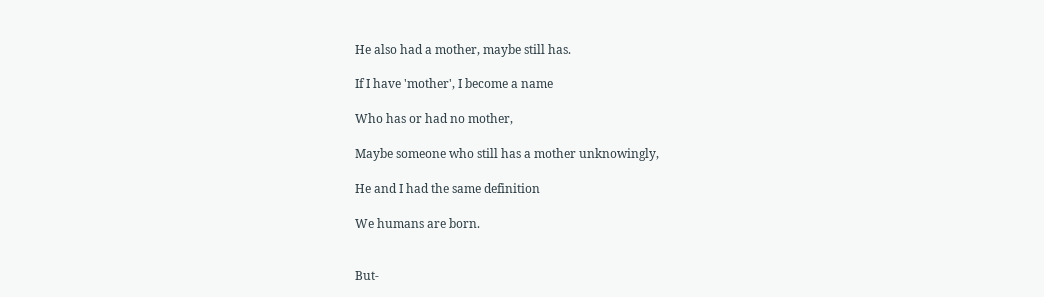He also had a mother, maybe still has.

If I have 'mother', I become a name

Who has or had no mother,

Maybe someone who still has a mother unknowingly,

He and I had the same definition

We humans are born.


But-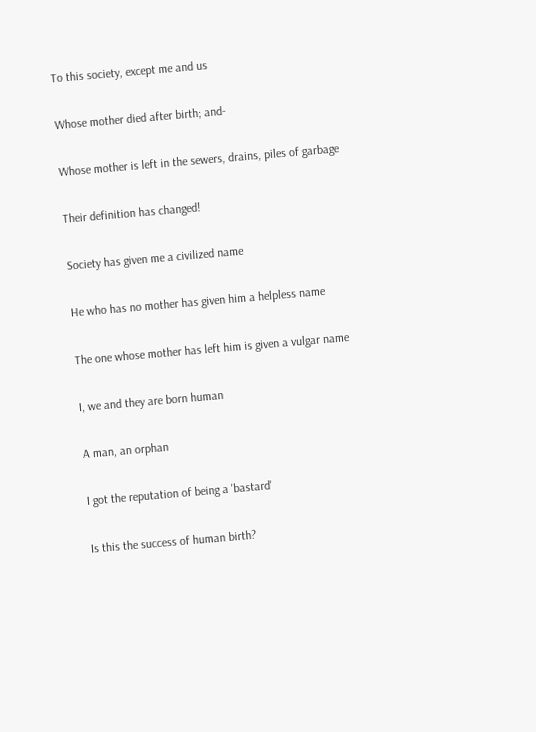To this society, except me and us

Whose mother died after birth; and-

Whose mother is left in the sewers, drains, piles of garbage

Their definition has changed!

Society has given me a civilized name

He who has no mother has given him a helpless name

The one whose mother has left him is given a vulgar name

I, we and they are born human

A man, an orphan

I got the reputation of being a 'bastard'

Is this the success of human birth?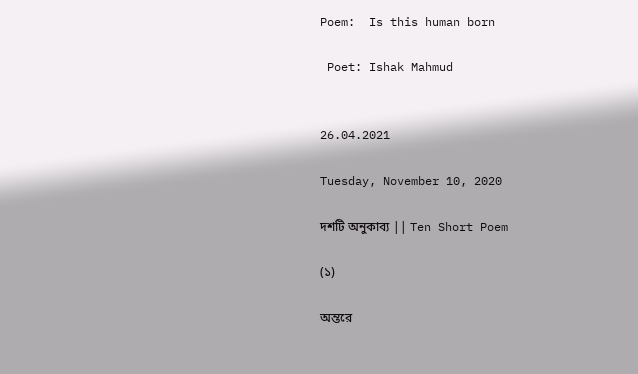Poem:  Is this human born

 Poet: Ishak Mahmud


26.04.2021

Tuesday, November 10, 2020

দশটি অনুকাব্য || Ten Short Poem

(১)

অন্তরে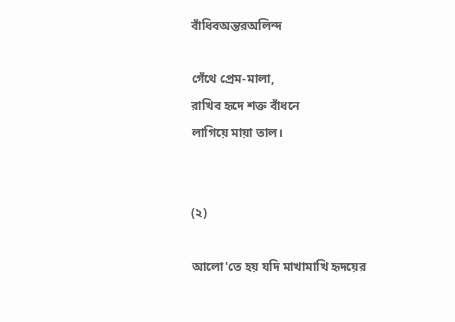বাঁধিবঅন্তরঅলিন্দ

গেঁথে প্রেম-মালা,
রাখিব হৃদে শক্ত বাঁধনে
লাগিয়ে মায়া তাল।


(২)

আলো'তে হয় যদি মাখামাখি হৃদয়ের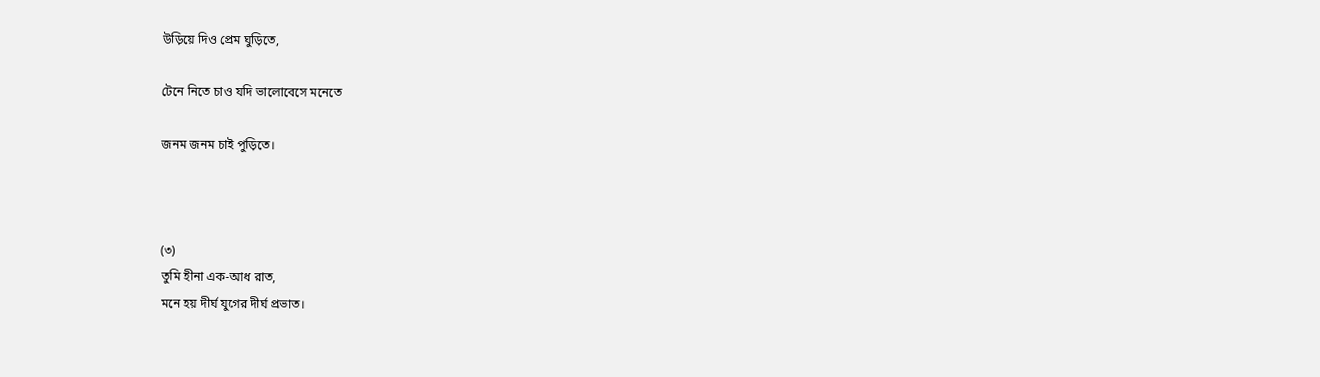উড়িয়ে দিও প্রেম ঘুড়িতে,

টেনে নিতে চাও যদি ভালোবেসে মনেতে

জনম জনম চাই পুড়িতে।



(৩)
তুমি হীনা এক-আধ রাত,
মনে হয় দীর্ঘ যুগের দীর্ঘ প্রভাত।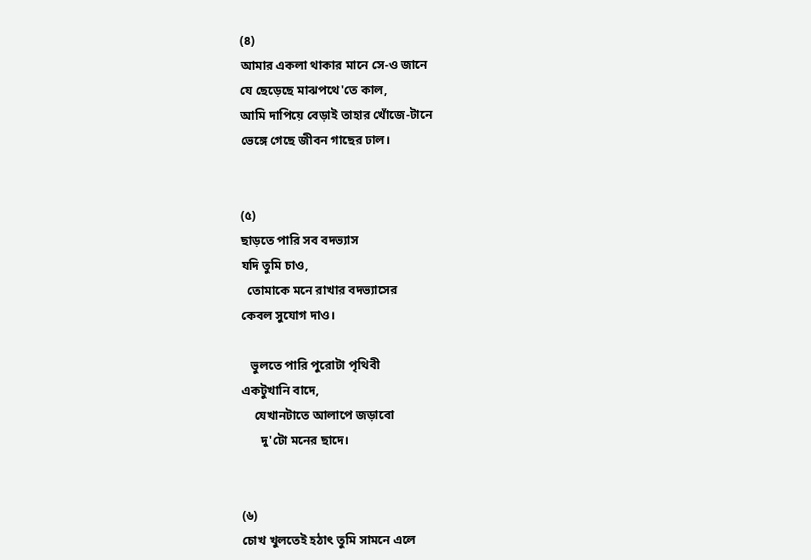(৪)
আমার একলা থাকার মানে সে-ও জানে
যে ছেড়েছে মাঝপথে'তে কাল,
আমি দাপিয়ে বেড়াই তাহার খোঁজে-টানে
ভেঙ্গে গেছে জীবন গাছের ঢাল।


(৫)
ছাড়তে পারি সব বদভ্যাস
যদি তুমি চাও,
  তোমাকে মনে রাখার বদভ্যাসের
কেবল সুযোগ দাও।

   ভুলতে পারি পুরোটা পৃথিবী
একটুখানি বাদে,
    যেখানটাতে আলাপে জড়াবো
      দু'টো মনের ছাদে।


(৬)
চোখ খুলতেই হঠাৎ তুমি সামনে এলে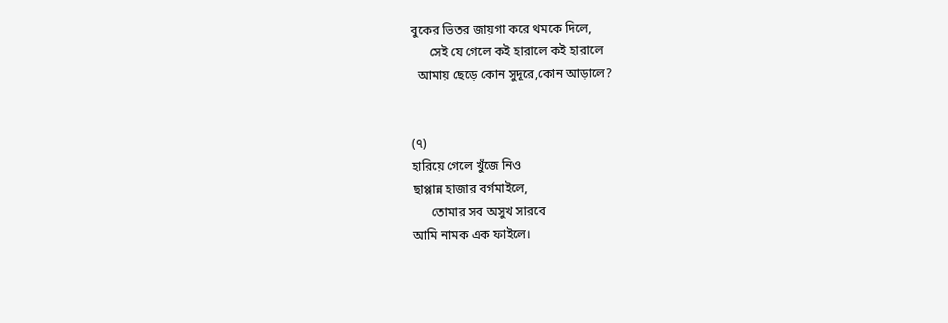বুকের ভিতর জায়গা করে থমকে দিলে,
      সেই যে গেলে কই হারালে কই হারালে
  আমায় ছেড়ে কোন সুদূরে,কোন আড়ালে?


(৭)
হারিয়ে গেলে খুঁজে নিও
ছাপ্পান্ন হাজার বর্গমাইলে,
      তোমার সব অসুখ সারবে
আমি নামক এক ফাইলে।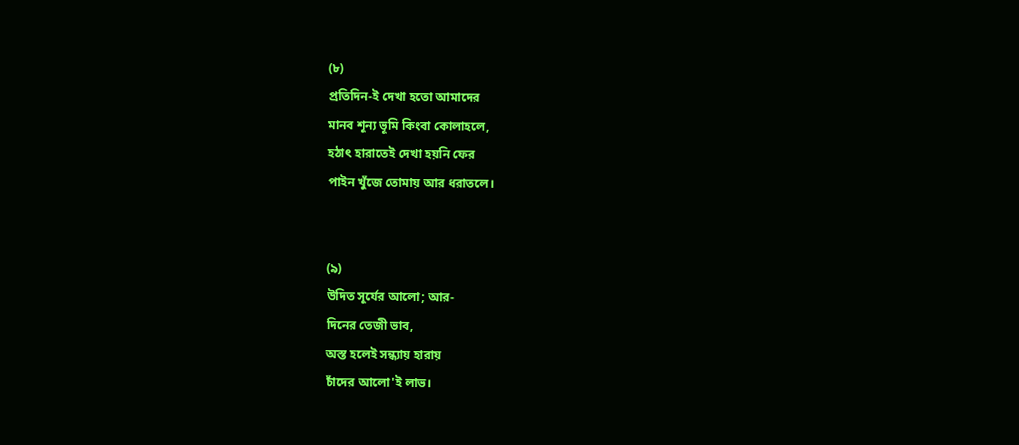(৮)
প্রতিদিন-ই দেখা হতো আমাদের
মানব শূন্য ভূমি কিংবা কোলাহলে,
হঠাৎ হারাতেই দেখা হয়নি ফের
পাইন খুঁজে তোমায় আর ধরাতলে।


(৯)
উদিত সূর্যের আলো; আর-
দিনের তেজী ভাব,
অস্ত হলেই সন্ধ্যায় হারায়
চাঁদের আলো'ই লাভ।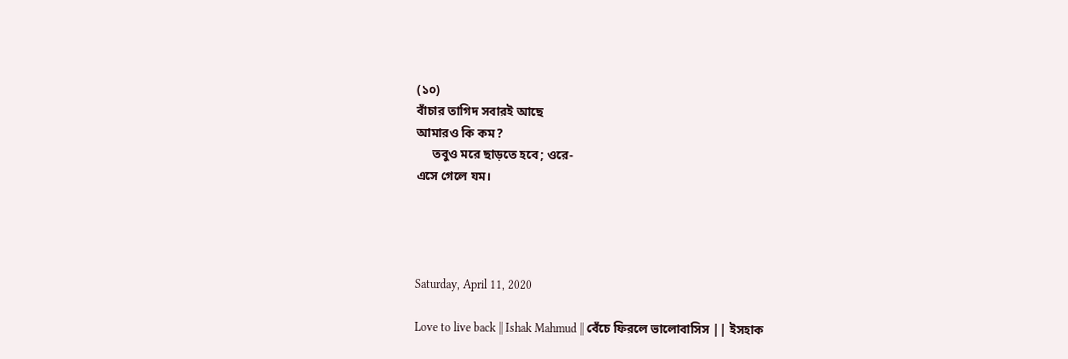(১০)
বাঁচার তাগিদ সবারই আছে
আমারও কি কম?
     তবুও মরে ছাড়তে হবে; ওরে-
এসে গেলে যম।




Saturday, April 11, 2020

Love to live back || Ishak Mahmud || বেঁচে ফিরলে ভালোবাসিস || ইসহাক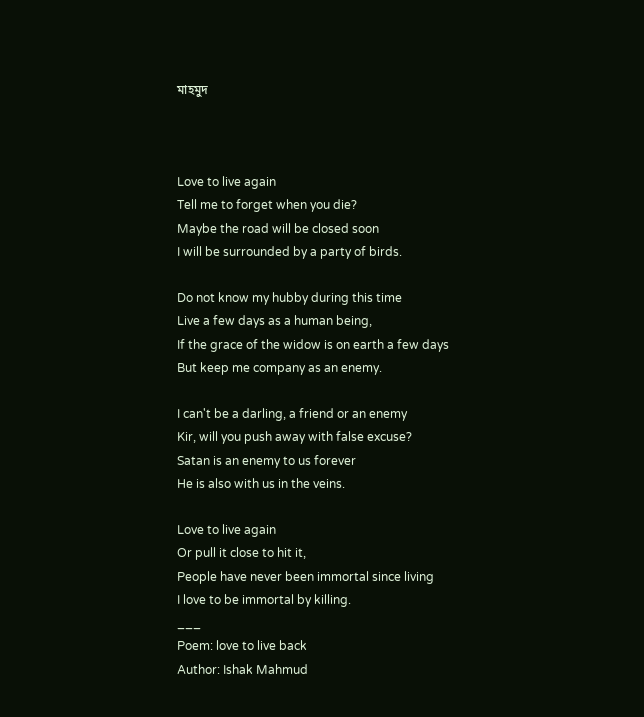মাহমুদ



Love to live again
Tell me to forget when you die?
Maybe the road will be closed soon
I will be surrounded by a party of birds.

Do not know my hubby during this time
Live a few days as a human being,
If the grace of the widow is on earth a few days
But keep me company as an enemy.

I can't be a darling, a friend or an enemy
Kir, will you push away with false excuse?
Satan is an enemy to us forever
He is also with us in the veins.

Love to live again
Or pull it close to hit it,
People have never been immortal since living
I love to be immortal by killing.
___
Poem: love to live back
Author: Ishak Mahmud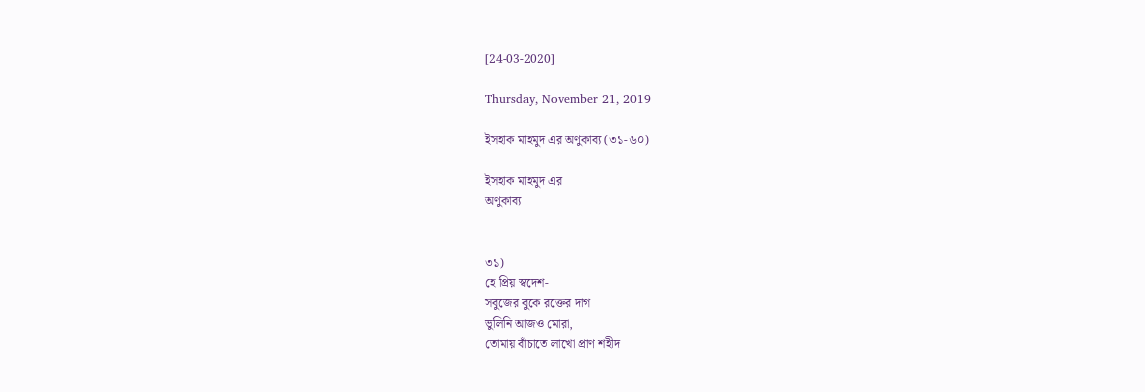[24-03-2020]

Thursday, November 21, 2019

ইসহাক মাহমুদ এর অণুকাব্য (৩১-৬০)

ইসহাক মাহমুদ এর
অণুকাব্য


৩১)
হে প্রিয় স্বদেশ-
সবুজের বুকে রক্তের দাগ
ভুলিনি আজও মোরা,
তোমায় বাঁচাতে লাখো প্রাণ শহীদ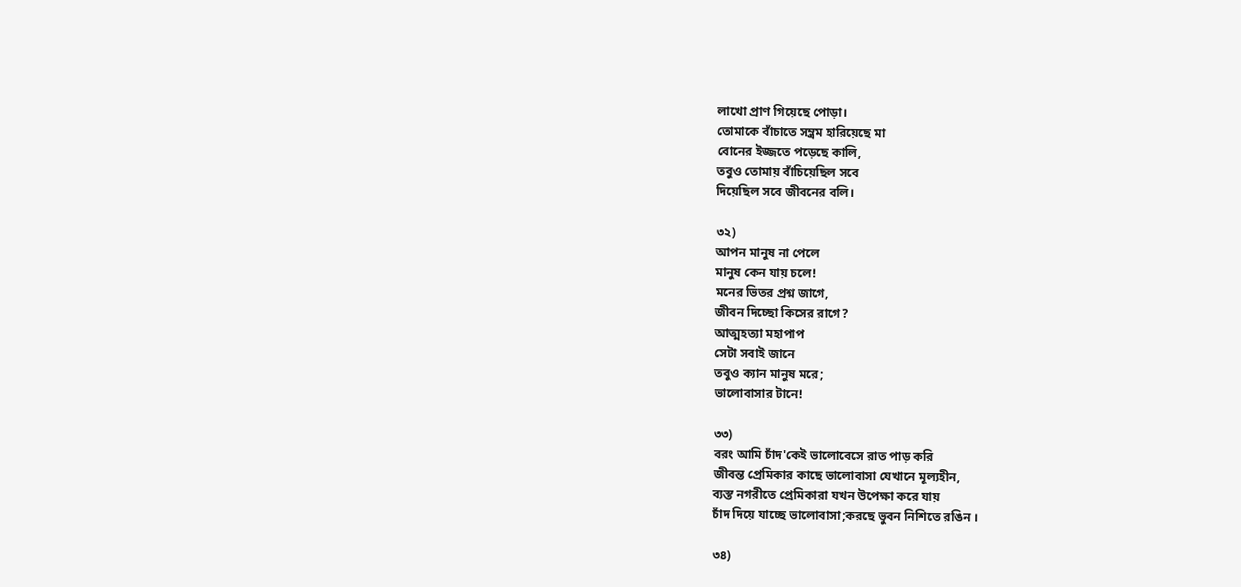লাখো প্রাণ গিয়েছে পোড়া।
তোমাকে বাঁচাতে সম্ভ্রম হারিয়েছে মা
বোনের ইজ্জতে পড়েছে কালি,
তবুও তোমায় বাঁচিয়েছিল সবে
দিয়েছিল সবে জীবনের বলি।

৩২)
আপন মানুষ না পেলে
মানুষ কেন যায় চলে!
মনের ভিতর প্রশ্ন জাগে,
জীবন দিচ্ছো কিসের রাগে?
আত্মহত্যা মহাপাপ
সেটা সবাই জানে
তবুও ক্যান মানুষ মরে;
ভালোবাসার টানে!

৩৩)
বরং আমি চাঁদ'কেই ভালোবেসে রাত পাড় করি
জীবন্ত প্রেমিকার কাছে ভালোবাসা যেখানে মূল্যহীন,
ব্যস্ত নগরীতে প্রেমিকারা যখন উপেক্ষা করে যায়
চাঁদ দিয়ে যাচ্ছে ভালোবাসা;করছে ভুবন নিশিতে রঙিন ।

৩৪)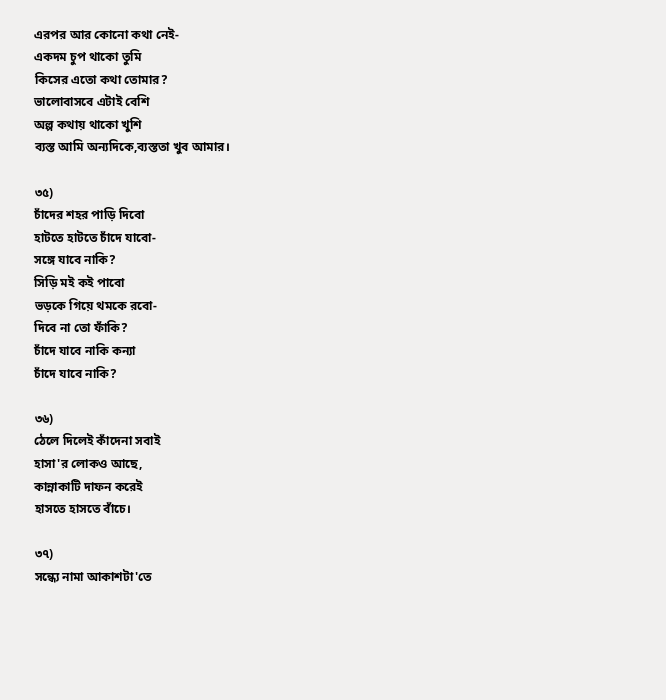এরপর আর কোনো কথা নেই-
একদম চুপ থাকো তুমি
কিসের এতো কথা তোমার?
ভালোবাসবে এটাই বেশি
অল্প কথায় থাকো খুশি
ব্যস্ত আমি অন্যদিকে,ব্যস্ততা খুব আমার।

৩৫)
চাঁদের শহর পাড়ি দিবো
হাটতে হাটতে চাঁদে যাবো-
সঙ্গে যাবে নাকি?
সিড়ি মই কই পাবো
ভড়কে গিয়ে থমকে রবো-
দিবে না তো ফাঁকি?
চাঁদে যাবে নাকি কন্যা
চাঁদে যাবে নাকি?

৩৬)
ঠেলে দিলেই কাঁদেনা সবাই
হাসা'র লোকও আছে,
কান্নাকাটি দাফন করেই
হাসতে হাসতে বাঁচে।

৩৭)
সন্ধ্যে নামা আকাশটা'তে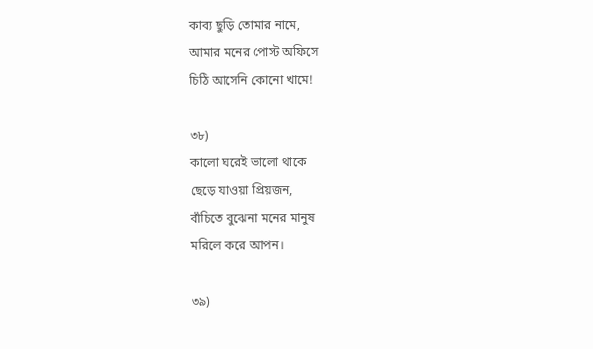কাব্য ছুড়ি তোমার নামে,
আমার মনের পোস্ট অফিসে
চিঠি আসেনি কোনো খামে!

৩৮)
কালো ঘরেই ভালো থাকে
ছেড়ে যাওয়া প্রিয়জন,
বাঁচিতে বুঝেনা মনের মানুষ
মরিলে করে আপন।

৩৯)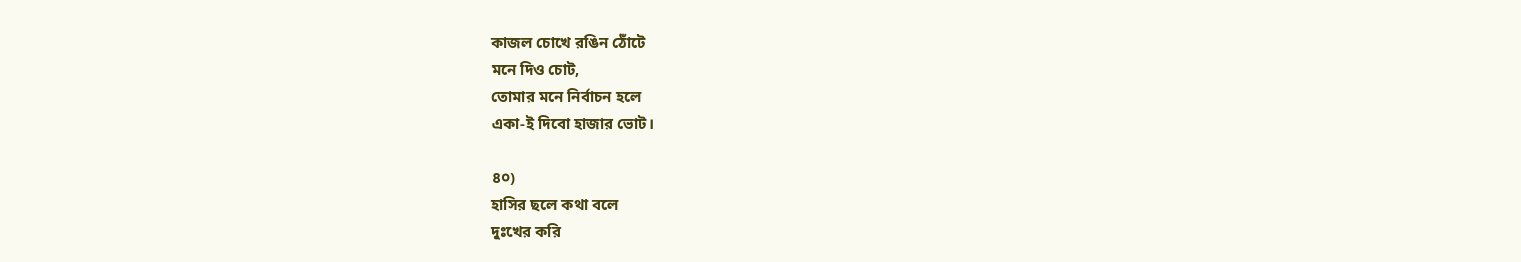কাজল চোখে রঙিন ঠোঁটে
মনে দিও চোট,
তোমার মনে নির্বাচন হলে
একা-ই দিবো হাজার ভোট।

৪০)
হাসির ছলে কথা বলে
দুঃখের করি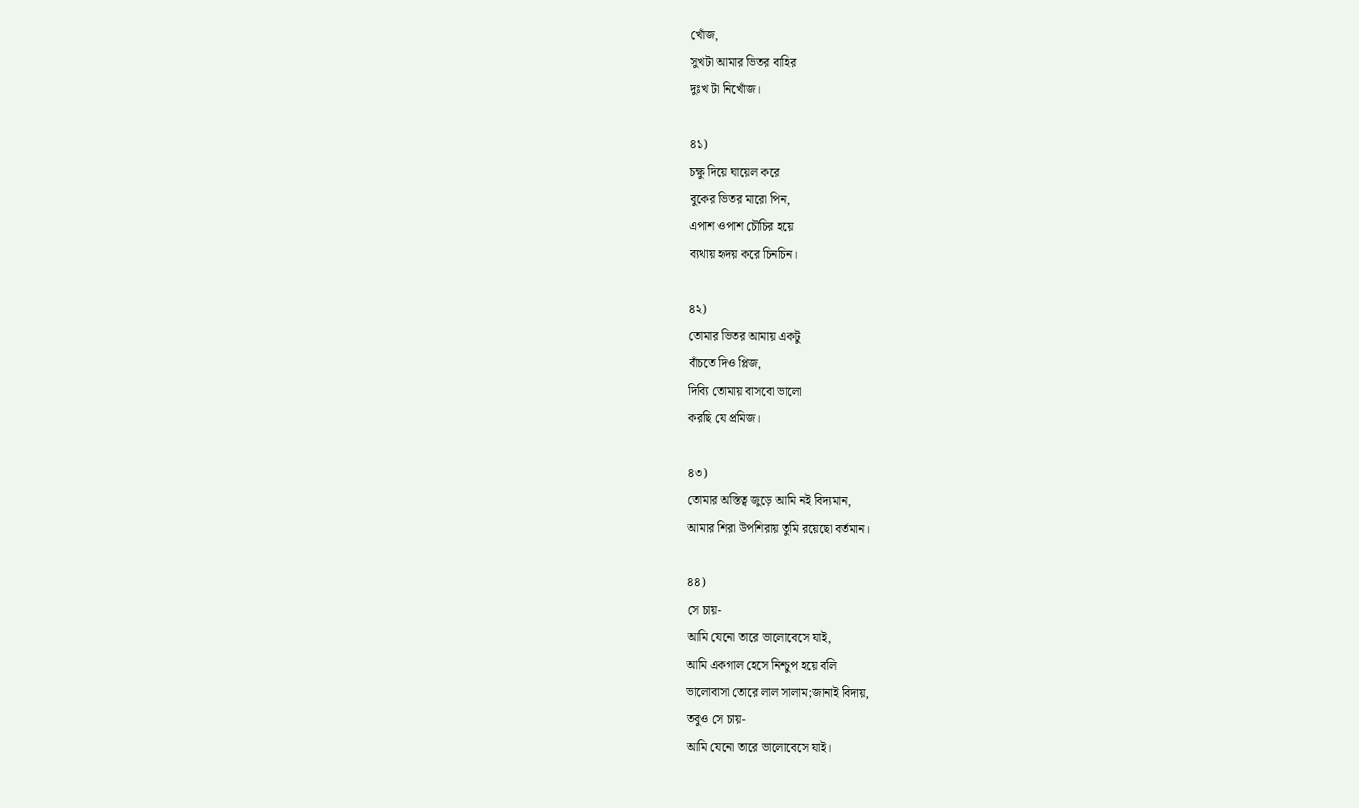খোঁজ,
সুখটা আমার ভিতর বাহির
দুঃখ টা নিখোঁজ।

৪১)
চক্ষু দিয়ে ঘায়েল করে
বুকের ভিতর মারো পিন,
এপাশ ওপাশ চৌচির হয়ে
ব্যথায় হৃদয় করে চিনচিন।

৪২)
তোমার ভিতর আমায় একটু
বাঁচতে দিও প্লিজ,
দিব্যি তোমায় বাসবো ভালো
করছি যে প্রমিজ।

৪৩)
তোমার অস্তিত্ব জুড়ে আমি নই বিদ্যমান,
আমার শিরা উপশিরায় তুমি রয়েছো বর্তমান।

৪৪)
সে চায়-
আমি যেনো তারে ভালোবেসে যাই,
আমি একগাল হেসে নিশ্চুপ হয়ে বলি
ভালোবাসা তোরে লাল সালাম;জানাই বিদায়,
তবুও সে চায়-
আমি যেনো তারে ভালোবেসে যাই।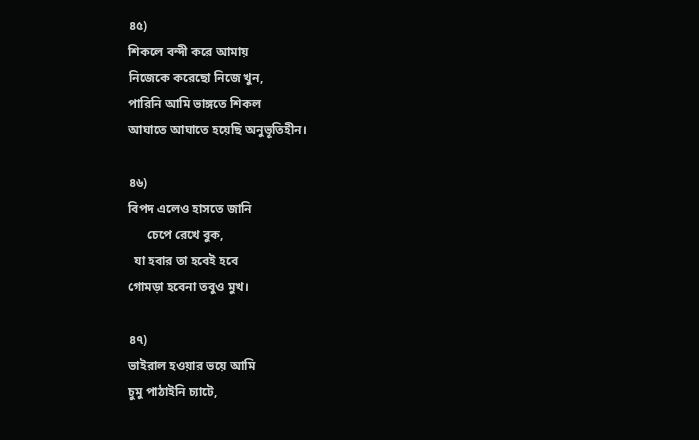৪৫)
শিকলে বন্দী করে আমায়
নিজেকে করেছো নিজে খুন,
পারিনি আমি ভাঙ্গতে শিকল
আঘাতে আঘাতে হয়েছি অনুভূতিহীন।

৪৬)
বিপদ এলেও হাসতে জানি
      চেপে রেখে বুক,
  যা হবার তা হবেই হবে
গোমড়া হবেনা তবুও মুখ।

৪৭)
ভাইরাল হওয়ার ভয়ে আমি
চুমু পাঠাইনি চ্যাটে,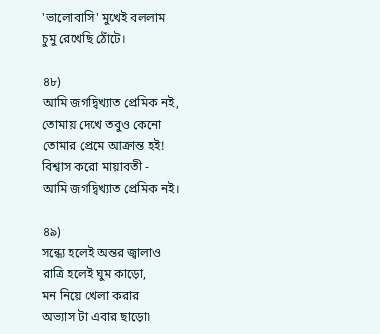'ভালোবাসি' মুখেই বললাম
চুমু রেখেছি ঠোঁটে।

৪৮)
আমি জগদ্বিখ্যাত প্রেমিক নই,
তোমায় দেখে তবুও কেনো
তোমার প্রেমে আক্রান্ত হই!
বিশ্বাস করো মায়াবতী -
আমি জগদ্বিখ্যাত প্রেমিক নই।

৪৯)
সন্ধ্যে হলেই অন্তর জ্বালাও
রাত্রি হলেই ঘুম কাড়ো,
মন নিয়ে খেলা করার
অভ্যাস টা এবার ছাড়ো৷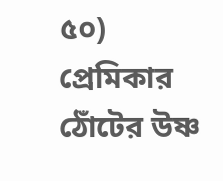৫০)
প্রেমিকার ঠোঁটের উষ্ণ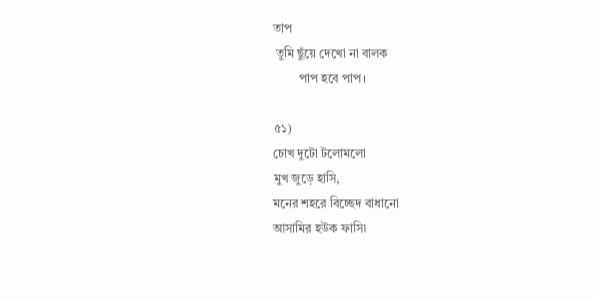তাপ
 তুমি ছুঁয়ে দেখো না বালক
        পাপ হবে পাপ।

৫১)
চোখ দুটো টলোমলো
মুখ জুড়ে হাসি,
মনের শহরে বিচ্ছেদ বাধানো
আসামির হউক ফাসি৷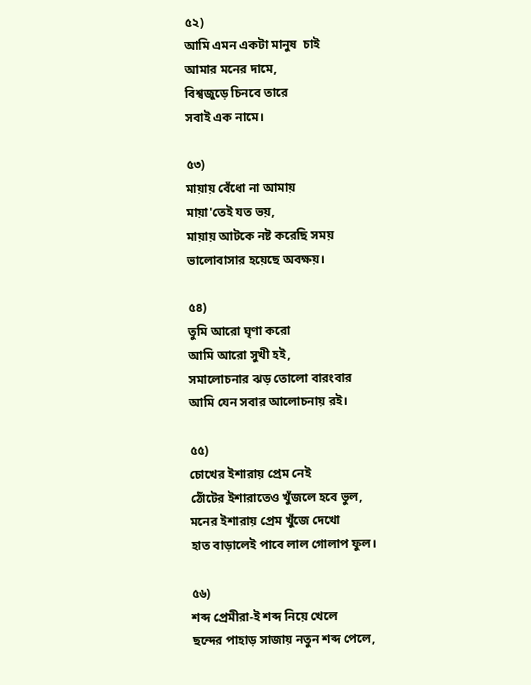৫২)
আমি এমন একটা মানুষ  চাই
আমার মনের দামে,
বিশ্বজুড়ে চিনবে তারে
সবাই এক নামে।

৫৩)
মায়ায় বেঁধো না আমায়
মায়া'তেই যত ভয়,
মায়ায় আটকে নষ্ট করেছি সময়
ভালোবাসার হয়েছে অবক্ষয়।

৫৪)
তুমি আরো ঘৃণা করো
আমি আরো সুখী হই,
সমালোচনার ঝড় তোলো বারংবার
আমি যেন সবার আলোচনায় রই।

৫৫)
চোখের ইশারায় প্রেম নেই
ঠোঁটের ইশারাতেও খুঁজলে হবে ভুল,
মনের ইশারায় প্রেম খুঁজে দেখো
হাত বাড়ালেই পাবে লাল গোলাপ ফুল।

৫৬)
শব্দ প্রেমীরা-ই শব্দ নিয়ে খেলে
ছন্দের পাহাড় সাজায় নতুন শব্দ পেলে,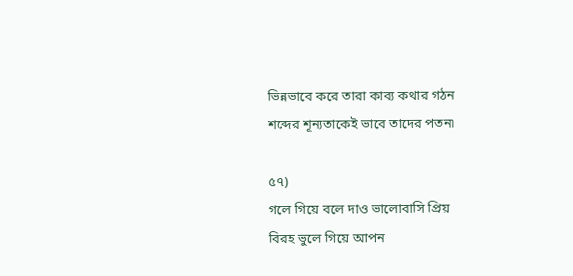ভিন্নভাবে করে তারা কাব্য কথার গঠন
শব্দের শূন্যতাকেই ভাবে তাদের পতন৷

৫৭)
গলে গিয়ে বলে দাও ভালোবাসি প্রিয়
বিরহ ভুলে গিয়ে আপন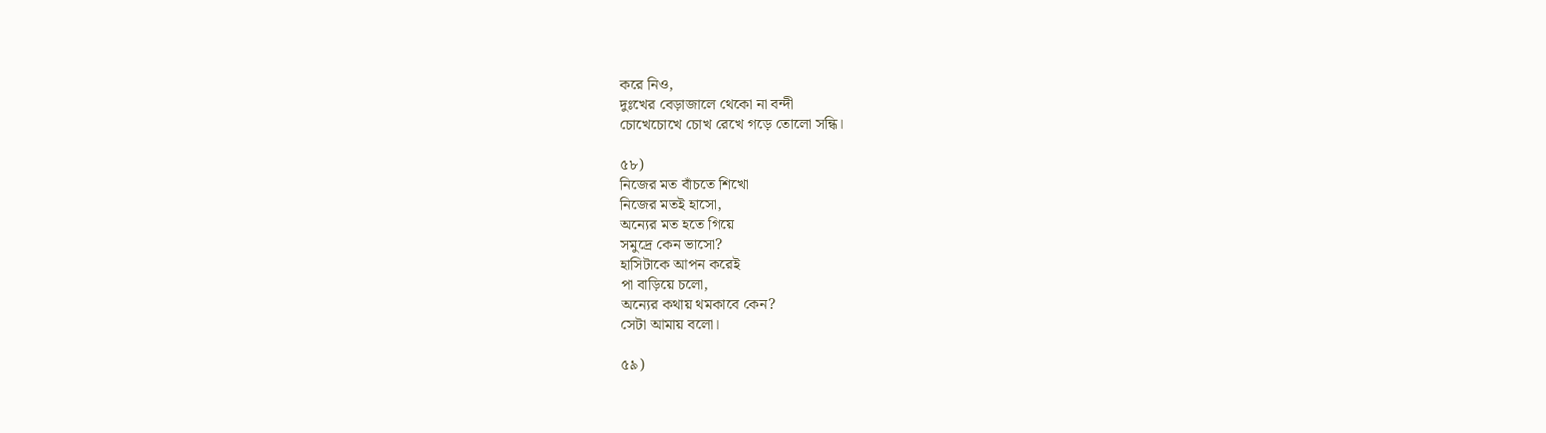করে নিও,
দুঃখের বেড়াজালে থেকো না বন্দী
চোখেচোখে চোখ রেখে গড়ে তোলো সন্ধি।

৫৮)
নিজের মত বাঁচতে শিখো
নিজের মতই হাসো,
অন্যের মত হতে গিয়ে
সমুদ্রে কেন ভাসো?
হাসিটাকে আপন করেই
পা বাড়িয়ে চলো,
অন্যের কথায় থমকাবে কেন?
সেটা আমায় বলো।

৫৯)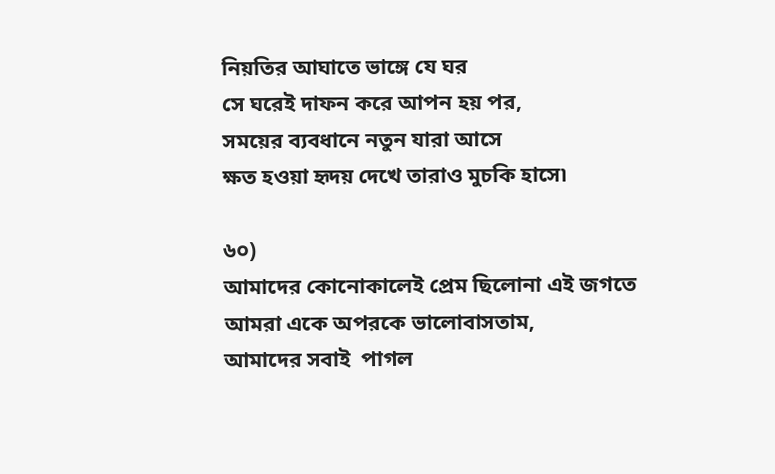নিয়তির আঘাতে ভাঙ্গে যে ঘর
সে ঘরেই দাফন করে আপন হয় পর,
সময়ের ব্যবধানে নতুন যারা আসে
ক্ষত হওয়া হৃদয় দেখে তারাও মুচকি হাসে৷

৬০)
আমাদের কোনোকালেই প্রেম ছিলোনা এই জগতে
আমরা একে অপরকে ভালোবাসতাম,
আমাদের সবাই  পাগল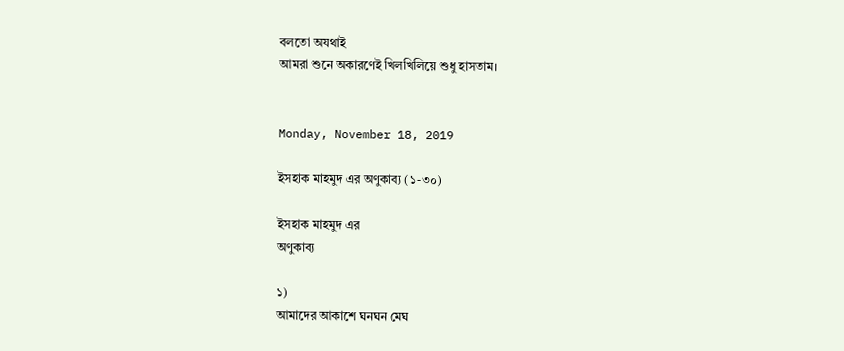বলতো অযথাই
আমরা শুনে অকারণেই খিলখিলিয়ে শুধু হাসতাম।


Monday, November 18, 2019

ইসহাক মাহমুদ এর অণুকাব্য (১-৩০)

ইসহাক মাহমুদ এর
অণুকাব্য

১)
আমাদের আকাশে ঘনঘন মেঘ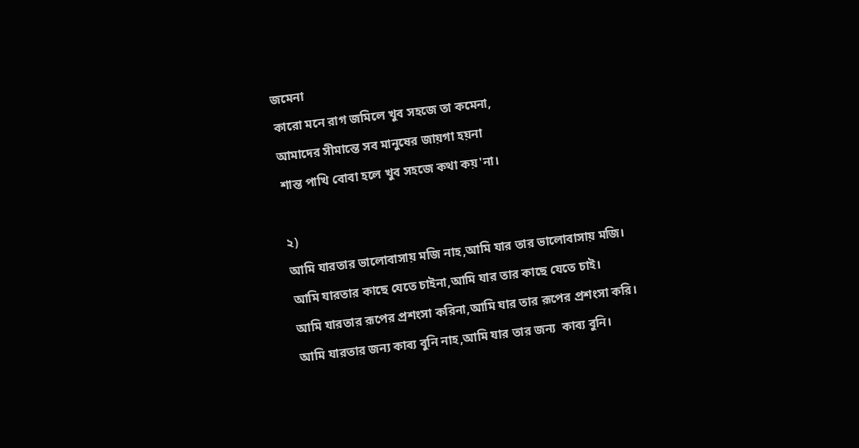জমেনা
কারো মনে রাগ জমিলে খুব সহজে তা কমেনা,
আমাদের সীমান্তে সব মানুষের জায়গা হয়না
শান্ত পাখি বোবা হলে খুব সহজে কথা কয়'না।

২)
আমি যারতার ভালোবাসায় মজি নাহ,আমি যার তার ভালোবাসায় মজি।
আমি যারতার কাছে যেতে চাইনা,আমি যার তার কাছে যেতে চাই।
আমি যারতার রূপের প্রশংসা করিনা,আমি যার তার রূপের প্রশংসা করি।
আমি যারতার জন্য কাব্য বুনি নাহ,আমি যার তার জন্য  কাব্য বুনি।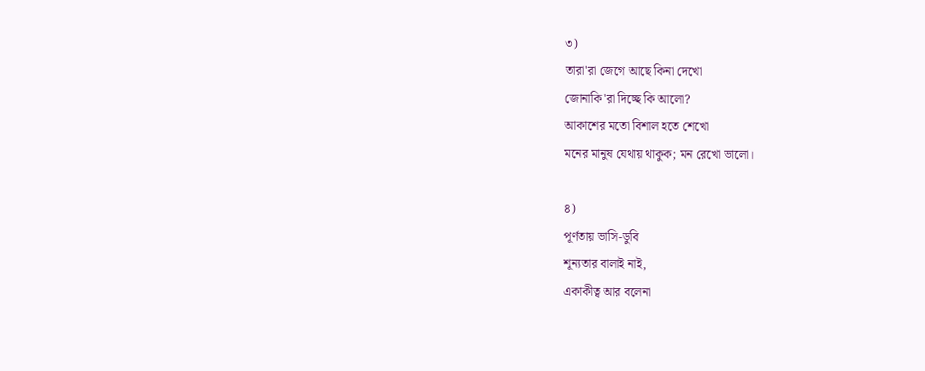৩)
তারা'রা জেগে আছে কিনা দেখো
জোনাকি'রা দিচ্ছে কি আলো?
আকাশের মতো বিশাল হতে শেখো
মনের মানুষ যেথায় থাকুক; মন রেখো ভালো।

৪)
পূর্ণতায় ভাসি-ডুবি
শূন্যতার বালাই নাই,
একাকীত্ব আর বলেনা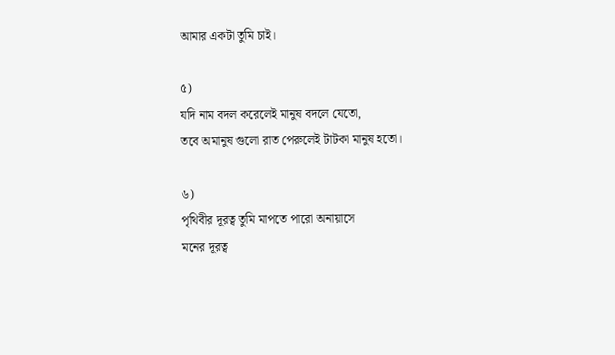আমার একটা তুমি চাই।

৫)
যদি নাম বদল করেলেই মানুষ বদলে যেতো,
তবে অমানুষ গুলো রাত পেরুলেই টাটকা মানুষ হতো।

৬)
পৃথিবীর দূরত্ব তুমি মাপতে পারো অনায়াসে
মনের দূরত্ব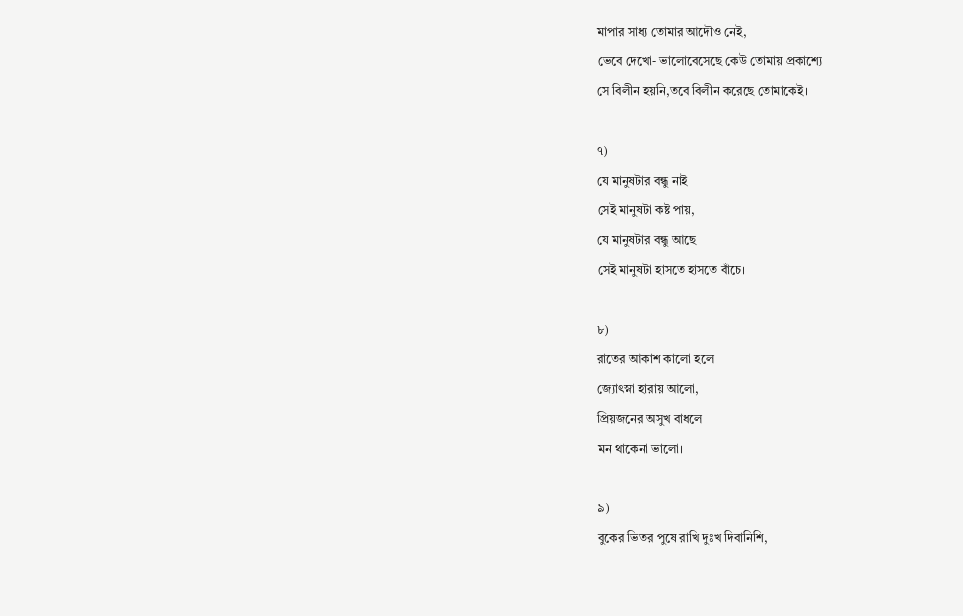মাপার সাধ্য তোমার আদৌও নেই,
ভেবে দেখো- ভালোবেসেছে কেউ তোমায় প্রকাশ্যে
সে বিলীন হয়নি,তবে বিলীন করেছে তোমাকেই।

৭)
যে মানুষটার বন্ধু নাই
সেই মানুষটা কষ্ট পায়,
যে মানুষটার বন্ধু আছে
সেই মানুষটা হাসতে হাসতে বাঁচে।

৮)
রাতের আকাশ কালো হলে
জ্যোৎস্না হারায় আলো,
প্রিয়জনের অসুখ বাধলে
মন থাকেনা ভালো।

৯)
বুকের ভিতর পুষে রাখি দুঃখ দিবানিশি,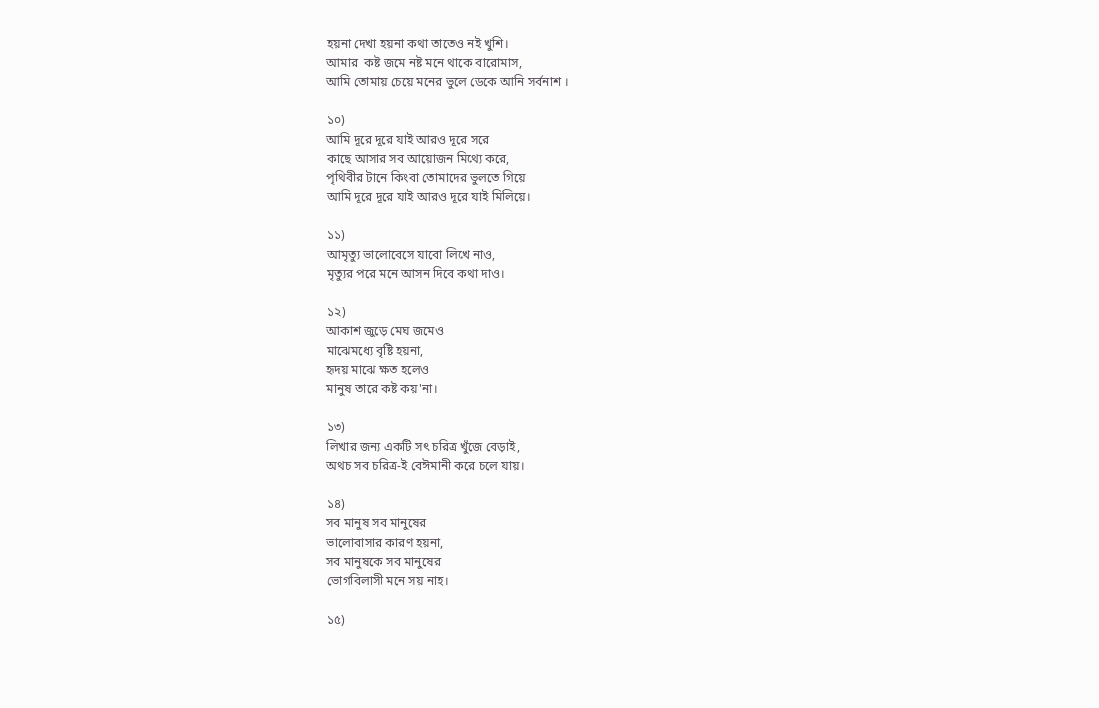হয়না দেখা হয়না কথা তাতেও নই খুশি।
আমার  কষ্ট জমে নষ্ট মনে থাকে বারোমাস,
আমি তোমায় চেয়ে মনের ভুলে ডেকে আনি সর্বনাশ ।

১০)
আমি দূরে দূরে যাই আরও দূরে সরে
কাছে আসার সব আয়োজন মিথ্যে করে,
পৃথিবীর টানে কিংবা তোমাদের ভুলতে গিয়ে
আমি দূরে দূরে যাই আরও দূরে যাই মিলিয়ে।

১১)
আমৃত্যু ভালোবেসে যাবো লিখে নাও,
মৃত্যুর পরে মনে আসন দিবে কথা দাও।

১২)
আকাশ জুড়ে মেঘ জমেও
মাঝেমধ্যে বৃষ্টি হয়না,
হৃদয় মাঝে ক্ষত হলেও
মানুষ তারে কষ্ট কয়'না।

১৩)
লিখার জন্য একটি সৎ চরিত্র খুঁজে বেড়াই,
অথচ সব চরিত্র-ই বেঈমানী করে চলে যায়।

১৪)
সব মানুষ সব মানুষের
ভালোবাসার কারণ হয়না,
সব মানুষকে সব মানুষের
ভোগবিলাসী মনে সয় নাহ।

১৫)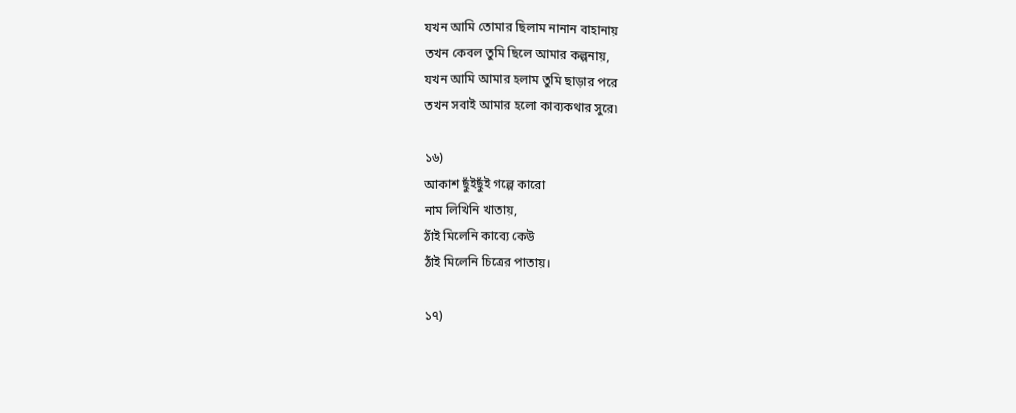যখন আমি তোমার ছিলাম নানান বাহানায়
তখন কেবল তুমি ছিলে আমার কল্পনায়,
যখন আমি আমার হলাম তুমি ছাড়ার পরে
তখন সবাই আমার হলো কাব্যকথার সুরে৷

১৬)
আকাশ ছুঁইছুঁই গল্পে কারো
নাম লিখিনি খাতায়,
ঠাঁই মিলেনি কাব্যে কেউ
ঠাঁই মিলেনি চিত্রের পাতায়।

১৭)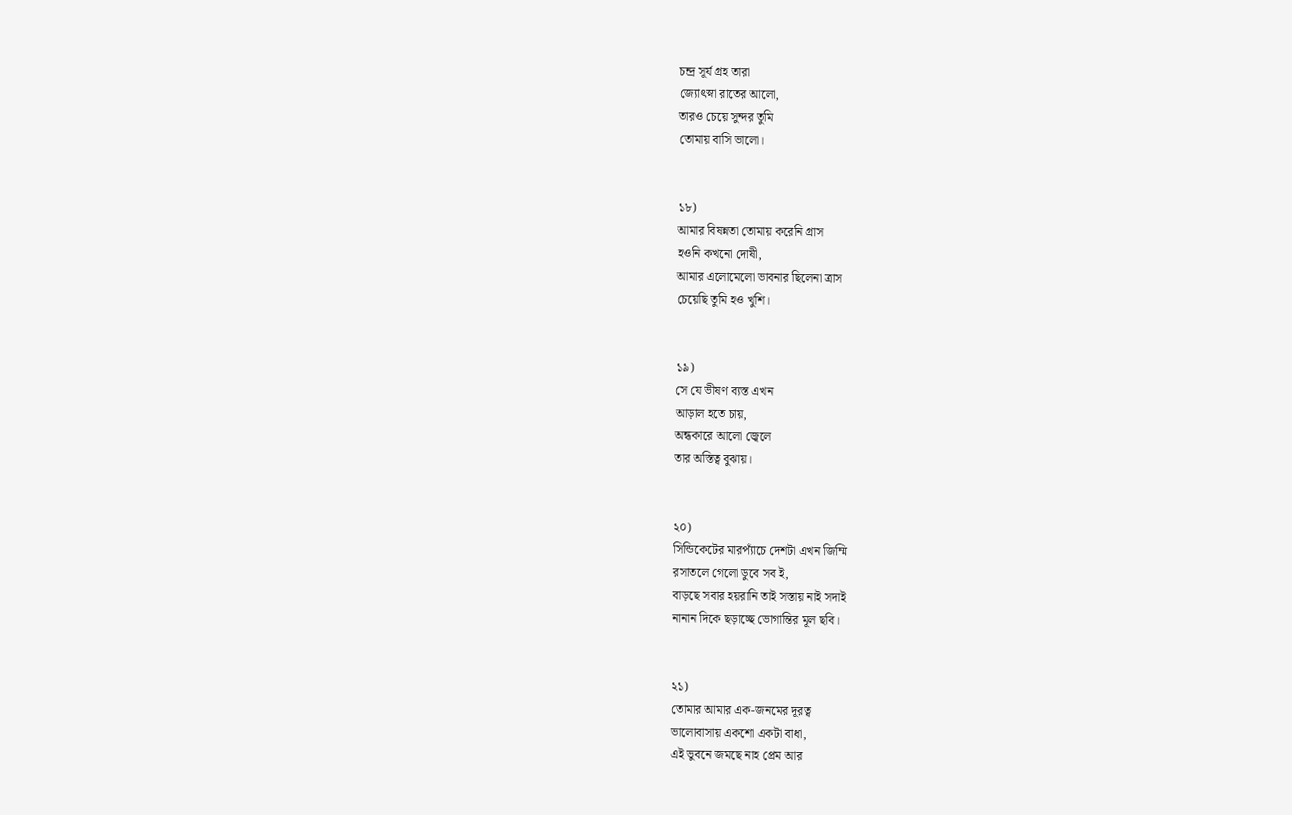চন্দ্র সূর্য গ্রহ তারা
জ্যোৎস্না রাতের আলো,
তারও চেয়ে সুন্দর তুমি
তোমায় বাসি ভালো।


১৮)
আমার বিষন্নতা তোমায় করেনি গ্রাস
হওনি কখনো দোষী,
আমার এলোমেলো ভাবনার ছিলেনা ত্রাস
চেয়েছি তুমি হও খুশি।


১৯)
সে যে ভীষণ ব্যস্ত এখন
আড়াল হতে চায়,
অন্ধকারে আলো জ্বেলে
তার অস্তিত্ব বুঝায়।


২০)
সিন্ডিকেটের মারপ্যাঁচে দেশটা এখন জিম্মি
রসাতলে গেলো ডুবে সব ই,
বাড়ছে সবার হয়রানি তাই সস্তায় নাই সদাই
নানান দিকে ছড়াচ্ছে ভোগান্তির মূল ছবি।


২১)
তোমার আমার এক-জনমের দূরত্ব
ভালোবাসায় একশো একটা বাধা,
এই ভুবনে জমছে নাহ প্রেম আর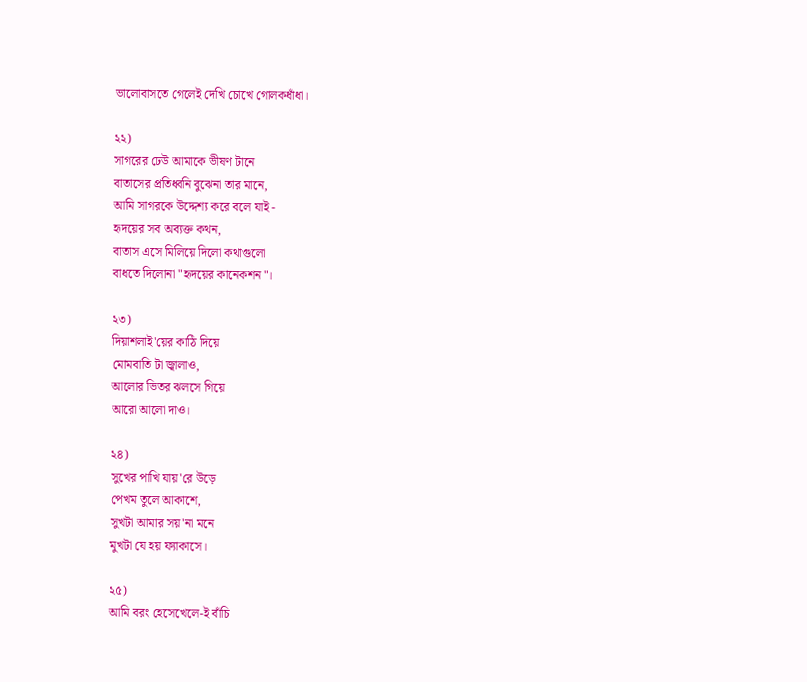ভালোবাসতে গেলেই দেখি চোখে গোলকধাঁধা।

২২)
সাগরের ঢেউ আমাকে ভীষণ টানে
বাতাসের প্রতিধ্বনি বুঝেনা তার মানে,
আমি সাগরকে উদ্দেশ্য করে বলে যাই -
হৃদয়ের সব অব্যক্ত কথন,
বাতাস এসে মিলিয়ে দিলো কথাগুলো
বাধতে দিলোনা "হৃদয়ের কানেকশন"।

২৩)
দিয়াশলাই'য়ের কাঠি দিয়ে
মোমবাতি টা জ্বালাও,
আলোর ভিতর ঝলসে গিয়ে
আরো আলো দাও।

২৪)
সুখের পাখি যায়'রে উড়ে
পেখম তুলে আকাশে,
সুখটা আমার সয়'না মনে
মুখটা যে হয় ফ্যাকাসে।

২৫)
আমি বরং হেসেখেলে-ই বাঁচি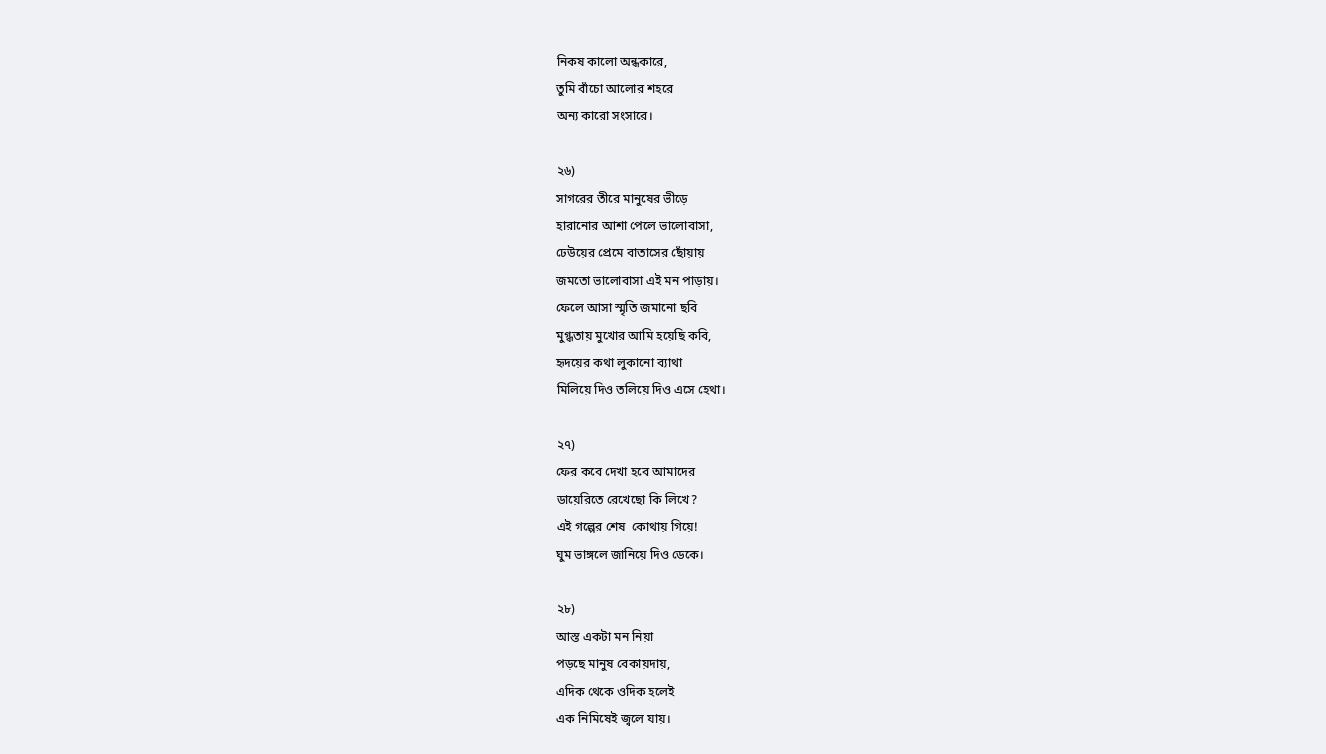নিকষ কালো অন্ধকারে,
তুমি বাঁচো আলোর শহরে
অন্য কারো সংসারে।

২৬)
সাগরের তীরে মানুষের ভীড়ে
হারানোর আশা পেলে ভালোবাসা,
ঢেউয়ের প্রেমে বাতাসের ছোঁয়ায়
জমতো ভালোবাসা এই মন পাড়ায়।
ফেলে আসা স্মৃতি জমানো ছবি
মুগ্ধতায় মুখোর আমি হয়েছি কবি,
হৃদয়ের কথা লুকানো ব্যাথা
মিলিয়ে দিও তলিয়ে দিও এসে হেথা।

২৭)
ফের কবে দেখা হবে আমাদের
ডায়েরিতে রেখেছো কি লিখে?
এই গল্পের শেষ  কোথায় গিয়ে!
ঘুম ভাঙ্গলে জানিয়ে দিও ডেকে।

২৮)
আস্ত একটা মন নিয়া
পড়ছে মানুষ বেকায়দায়,
এদিক থেকে ওদিক হলেই
এক নিমিষেই জ্বলে যায়।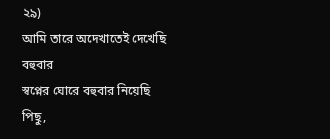২৯)
আমি তারে অদেখাতেই দেখেছি বহুবার
স্বপ্নের ঘোরে বহুবার নিয়েছি পিছু,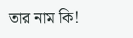তার নাম কি!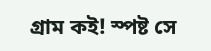গ্রাম কই! স্পষ্ট সে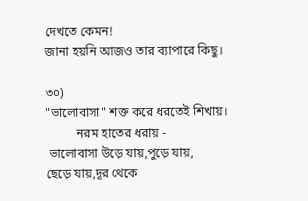দেখতে কেমন!
জানা হয়নি আজও তার ব্যাপারে কিছু।

৩০)
"ভালোবাসা" শক্ত করে ধরতেই শিখায়।
          নরম হাতের ধরায় -
 ভালোবাসা উড়ে যায়,পুড়ে যায়,
ছেড়ে যায়,দূর থেকে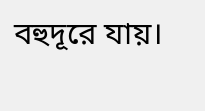বহুদূরে যায়।